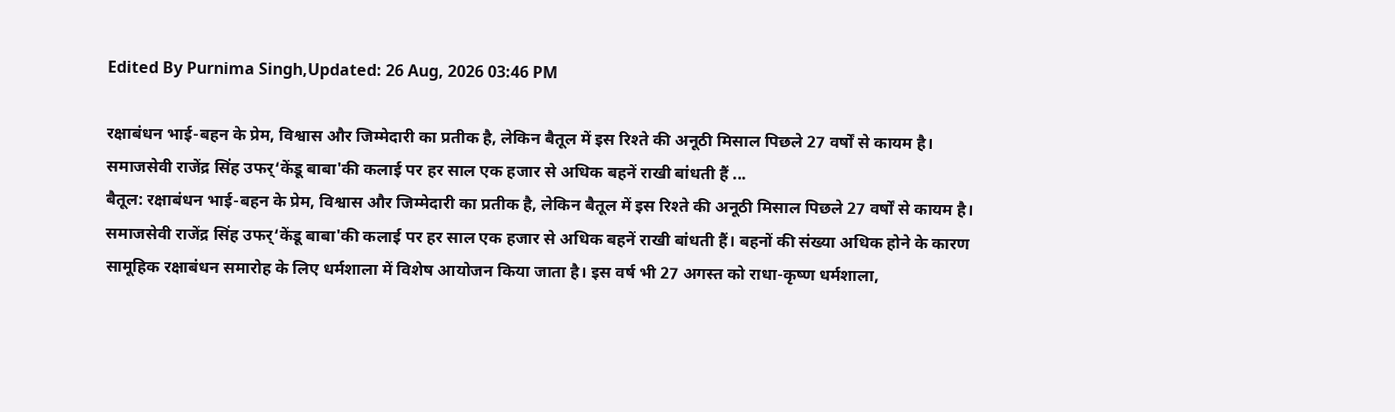Edited By Purnima Singh,Updated: 26 Aug, 2026 03:46 PM

रक्षाबंधन भाई-बहन के प्रेम, विश्वास और जिम्मेदारी का प्रतीक है, लेकिन बैतूल में इस रिश्ते की अनूठी मिसाल पिछले 27 वर्षों से कायम है। समाजसेवी राजेंद्र सिंह उफर्‘केंडू बाबा'की कलाई पर हर साल एक हजार से अधिक बहनें राखी बांधती हैं ...
बैतूल: रक्षाबंधन भाई-बहन के प्रेम, विश्वास और जिम्मेदारी का प्रतीक है, लेकिन बैतूल में इस रिश्ते की अनूठी मिसाल पिछले 27 वर्षों से कायम है। समाजसेवी राजेंद्र सिंह उफर्‘केंडू बाबा'की कलाई पर हर साल एक हजार से अधिक बहनें राखी बांधती हैं। बहनों की संख्या अधिक होने के कारण सामूहिक रक्षाबंधन समारोह के लिए धर्मशाला में विशेष आयोजन किया जाता है। इस वर्ष भी 27 अगस्त को राधा-कृष्ण धर्मशाला,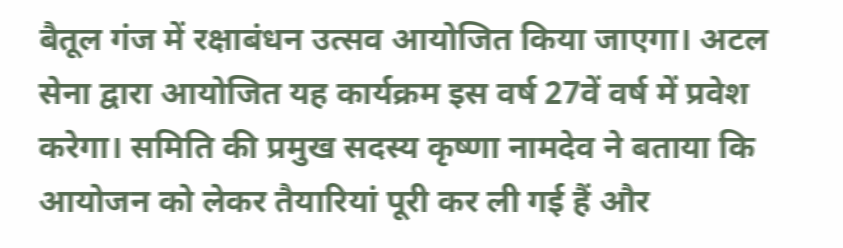बैतूल गंज में रक्षाबंधन उत्सव आयोजित किया जाएगा। अटल सेना द्वारा आयोजित यह कार्यक्रम इस वर्ष 27वें वर्ष में प्रवेश करेगा। समिति की प्रमुख सदस्य कृष्णा नामदेव ने बताया कि आयोजन को लेकर तैयारियां पूरी कर ली गई हैं और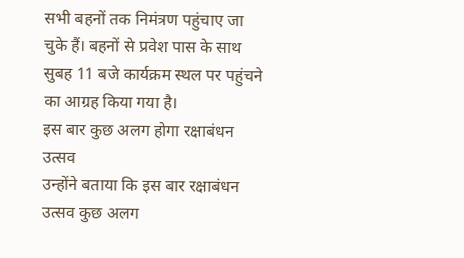सभी बहनों तक निमंत्रण पहुंचाए जा चुके हैं। बहनों से प्रवेश पास के साथ सुबह 11 बजे कार्यक्रम स्थल पर पहुंचने का आग्रह किया गया है।
इस बार कुछ अलग होगा रक्षाबंधन उत्सव
उन्होंने बताया कि इस बार रक्षाबंधन उत्सव कुछ अलग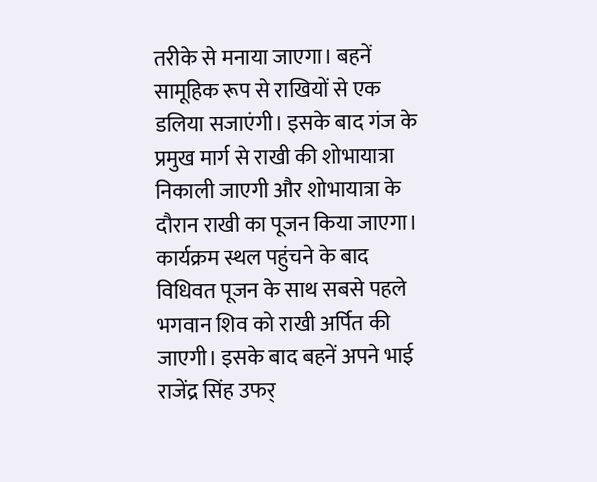तरीके से मनाया जाएगा। बहनें सामूहिक रूप से राखियों से एक डलिया सजाएंगी। इसके बाद गंज के प्रमुख मार्ग से राखी की शोभायात्रा निकाली जाएगी और शोभायात्रा के दौरान राखी का पूजन किया जाएगा। कार्यक्रम स्थल पहुंचने के बाद विधिवत पूजन के साथ सबसे पहले भगवान शिव को राखी अर्पित की जाएगी। इसके बाद बहनें अपने भाई राजेंद्र सिंह उफर्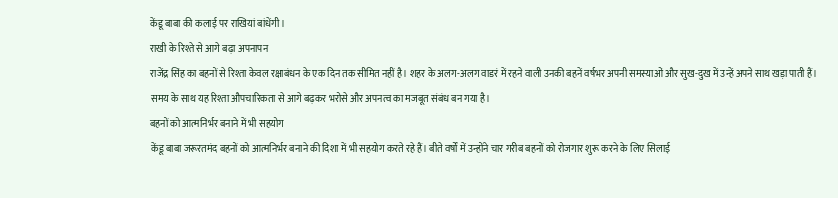केंडू बाबा की कलाई पर राखियां बांधेंगी।
राखी के रिश्ते से आगे बढ़ा अपनापन
राजेंद्र सिंह का बहनों से रिश्ता केवल रक्षाबंधन के एक दिन तक सीमित नहीं है। शहर के अलग-अलग वाडरं में रहने वाली उनकी बहनें वर्षभर अपनी समस्याओं और सुख-दुख में उन्हें अपने साथ खड़ा पाती हैं। समय के साथ यह रिश्ता औपचारिकता से आगे बढ़कर भरोसे और अपनत्व का मजबूत संबंध बन गया है।
बहनों को आत्मनिर्भर बनाने में भी सहयोग
केंडू बाबा जरूरतमंद बहनों को आत्मनिर्भर बनाने की दिशा में भी सहयोग करते रहे हैं। बीते वर्षों में उन्होंने चार गरीब बहनों को रोजगार शुरू करने के लिए सिलाई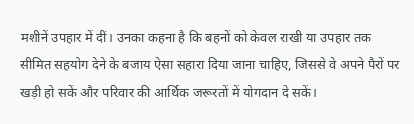मशीनें उपहार में दीं। उनका कहना है कि बहनों को केवल राखी या उपहार तक सीमित सहयोग देने के बजाय ऐसा सहारा दिया जाना चाहिए, जिससे वे अपने पैरों पर खड़ी हो सकें और परिवार की आर्थिक जरूरतों में योगदान दे सकें।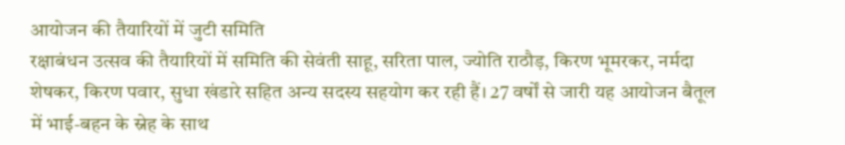आयोजन की तैयारियों में जुटी समिति
रक्षाबंधन उत्सव की तैयारियों में समिति की सेवंती साहू, सरिता पाल, ज्योति राठौड़, किरण भूमरकर, नर्मदा शेषकर, किरण पवार, सुधा खंडारे सहित अन्य सदस्य सहयोग कर रही हैं। 27 वर्षों से जारी यह आयोजन बैतूल में भाई-बहन के स्नेह के साथ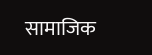सामाजिक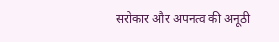सरोकार और अपनत्व की अनूठी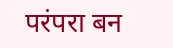परंपरा बन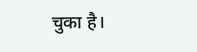चुका है।